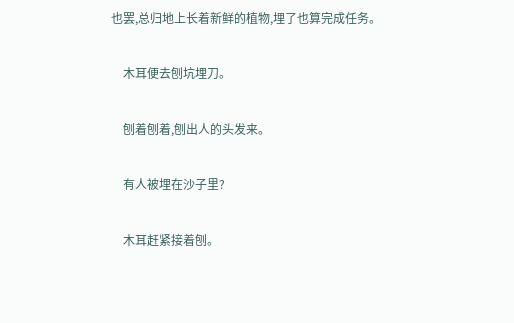也罢,总归地上长着新鲜的植物,埋了也算完成任务。

    木耳便去刨坑埋刀。

    刨着刨着,刨出人的头发来。

    有人被埋在沙子里?

    木耳赶紧接着刨。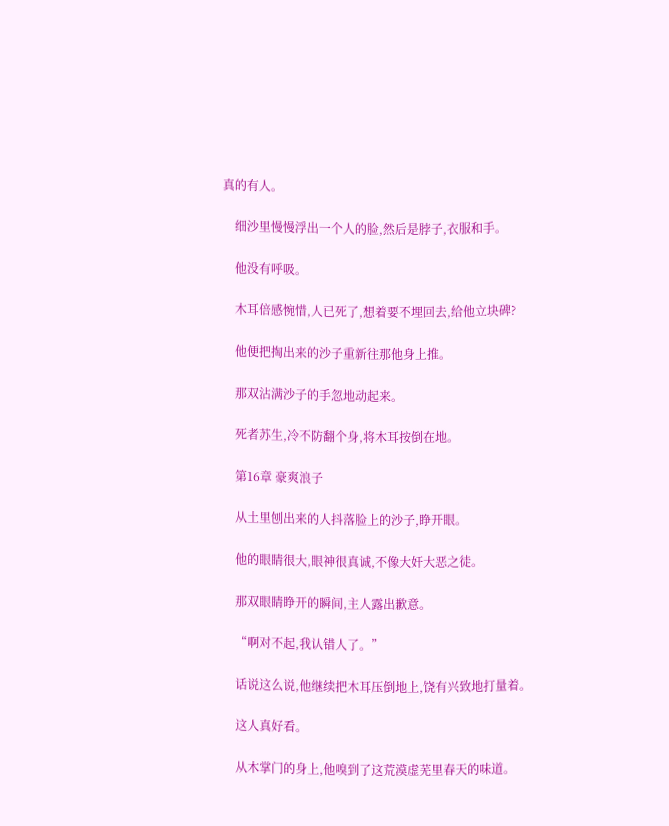真的有人。

    细沙里慢慢浮出一个人的脸,然后是脖子,衣服和手。

    他没有呼吸。

    木耳倍感惋惜,人已死了,想着要不埋回去,给他立块碑?

    他便把掏出来的沙子重新往那他身上推。

    那双沾满沙子的手忽地动起来。

    死者苏生,冷不防翻个身,将木耳按倒在地。

    第16章 豪爽浪子

    从土里刨出来的人抖落脸上的沙子,睁开眼。

    他的眼睛很大,眼神很真诚,不像大奸大恶之徒。

    那双眼睛睁开的瞬间,主人露出歉意。

    “啊对不起,我认错人了。”

    话说这么说,他继续把木耳压倒地上,饶有兴致地打量着。

    这人真好看。

    从木掌门的身上,他嗅到了这荒漠虚芜里春天的味道。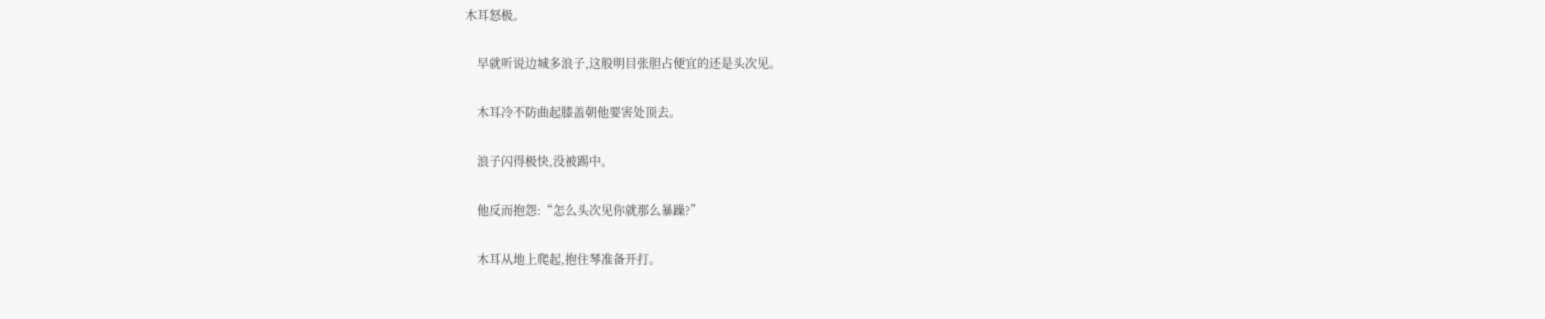木耳怒极。

    早就听说边城多浪子,这般明目张胆占便宜的还是头次见。

    木耳冷不防曲起膝盖朝他要害处顶去。

    浪子闪得极快,没被踢中。

    他反而抱怨:“怎么头次见你就那么暴躁?”

    木耳从地上爬起,抱住琴准备开打。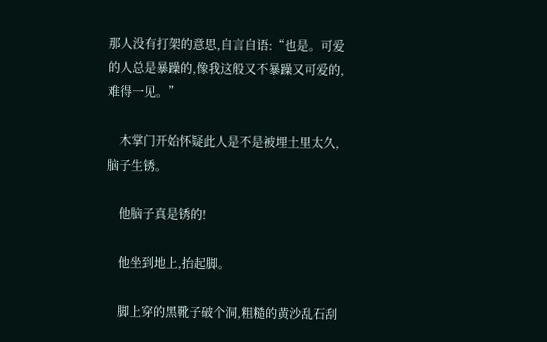那人没有打架的意思,自言自语:“也是。可爱的人总是暴躁的,像我这般又不暴躁又可爱的,难得一见。”

    木掌门开始怀疑此人是不是被埋土里太久,脑子生锈。

    他脑子真是锈的!

    他坐到地上,抬起脚。

    脚上穿的黑靴子破个洞,粗糙的黄沙乱石刮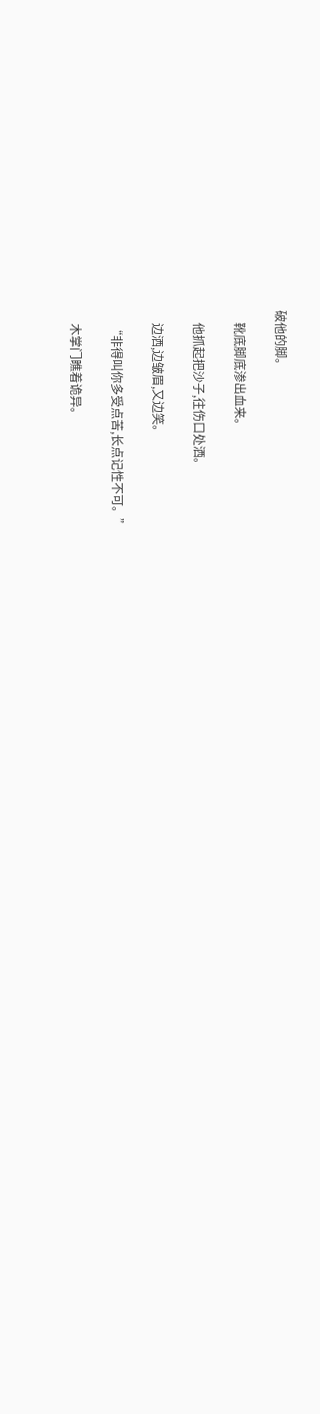破他的脚。

    靴底脚底渗出血来。

    他抓起把沙子,往伤口处洒。

    边洒,边皱眉,又边笑。

    “非得叫你多受点苦,长点记性不可。”

    木掌门瞧着诡异。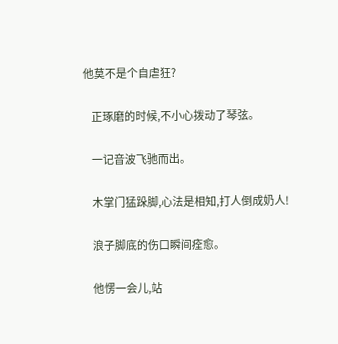他莫不是个自虐狂?

    正琢磨的时候,不小心拨动了琴弦。

    一记音波飞驰而出。

    木掌门猛跺脚,心法是相知,打人倒成奶人!

    浪子脚底的伤口瞬间痊愈。

    他愣一会儿,站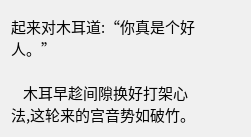起来对木耳道:“你真是个好人。”

    木耳早趁间隙换好打架心法,这轮来的宫音势如破竹。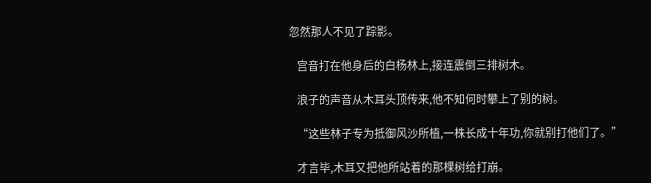忽然那人不见了踪影。

    宫音打在他身后的白杨林上,接连震倒三排树木。

    浪子的声音从木耳头顶传来,他不知何时攀上了别的树。

    “这些林子专为抵御风沙所植,一株长成十年功,你就别打他们了。”

    才言毕,木耳又把他所站着的那棵树给打崩。